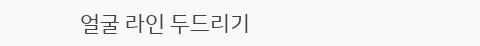얼굴 라인 두드리기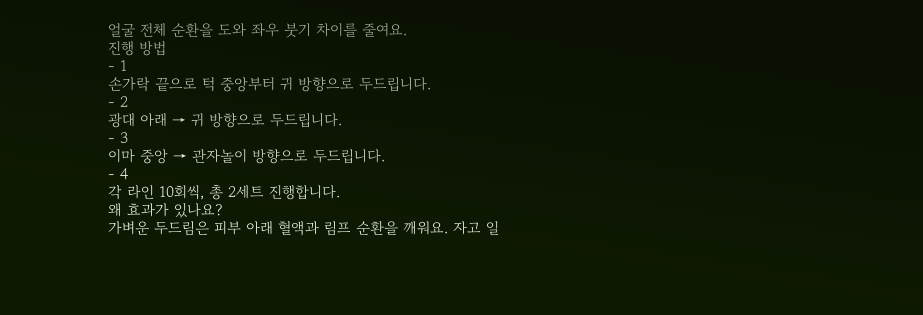얼굴 전체 순환을 도와 좌우 붓기 차이를 줄여요.
진행 방법
- 1
손가락 끝으로 턱 중앙부터 귀 방향으로 두드립니다.
- 2
광대 아래 → 귀 방향으로 두드립니다.
- 3
이마 중앙 → 관자놀이 방향으로 두드립니다.
- 4
각 라인 10회씩, 총 2세트 진행합니다.
왜 효과가 있나요?
가벼운 두드림은 피부 아래 혈액과 림프 순환을 깨워요. 자고 일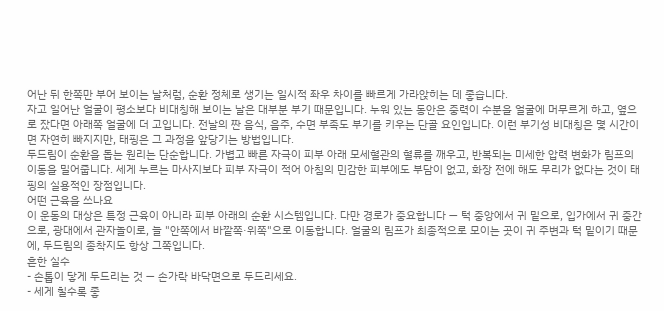어난 뒤 한쪽만 부어 보이는 날처럼, 순환 정체로 생기는 일시적 좌우 차이를 빠르게 가라앉히는 데 좋습니다.
자고 일어난 얼굴이 평소보다 비대칭해 보이는 날은 대부분 부기 때문입니다. 누워 있는 동안은 중력이 수분을 얼굴에 머무르게 하고, 옆으로 잤다면 아래쪽 얼굴에 더 고입니다. 전날의 짠 음식, 음주, 수면 부족도 부기를 키우는 단골 요인입니다. 이런 부기성 비대칭은 몇 시간이면 자연히 빠지지만, 태핑은 그 과정을 앞당기는 방법입니다.
두드림이 순환을 돕는 원리는 단순합니다. 가볍고 빠른 자극이 피부 아래 모세혈관의 혈류를 깨우고, 반복되는 미세한 압력 변화가 림프의 이동을 밀어줍니다. 세게 누르는 마사지보다 피부 자극이 적어 아침의 민감한 피부에도 부담이 없고, 화장 전에 해도 무리가 없다는 것이 태핑의 실용적인 장점입니다.
어떤 근육을 쓰나요
이 운동의 대상은 특정 근육이 아니라 피부 아래의 순환 시스템입니다. 다만 경로가 중요합니다 — 턱 중앙에서 귀 밑으로, 입가에서 귀 중간으로, 광대에서 관자놀이로, 늘 "안쪽에서 바깥쪽·위쪽"으로 이동합니다. 얼굴의 림프가 최종적으로 모이는 곳이 귀 주변과 턱 밑이기 때문에, 두드림의 종착지도 항상 그쪽입니다.
흔한 실수
- 손톱이 닿게 두드리는 것 — 손가락 바닥면으로 두드리세요.
- 세게 칠수록 좋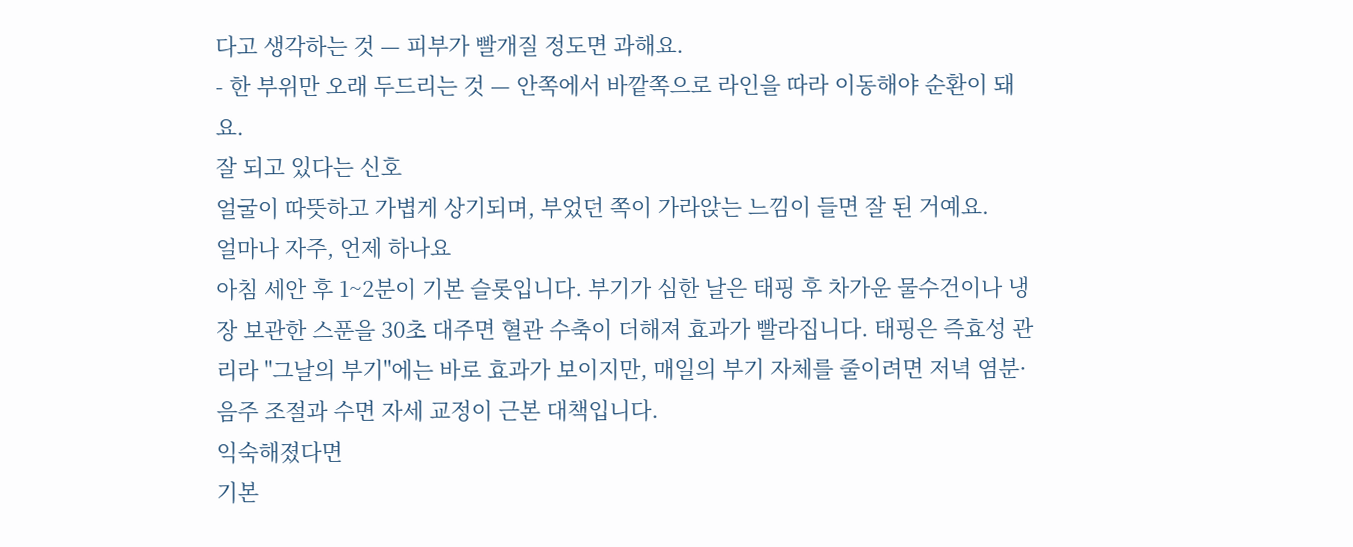다고 생각하는 것 — 피부가 빨개질 정도면 과해요.
- 한 부위만 오래 두드리는 것 — 안쪽에서 바깥쪽으로 라인을 따라 이동해야 순환이 돼요.
잘 되고 있다는 신호
얼굴이 따뜻하고 가볍게 상기되며, 부었던 쪽이 가라앉는 느낌이 들면 잘 된 거예요.
얼마나 자주, 언제 하나요
아침 세안 후 1~2분이 기본 슬롯입니다. 부기가 심한 날은 태핑 후 차가운 물수건이나 냉장 보관한 스푼을 30초 대주면 혈관 수축이 더해져 효과가 빨라집니다. 태핑은 즉효성 관리라 "그날의 부기"에는 바로 효과가 보이지만, 매일의 부기 자체를 줄이려면 저녁 염분·음주 조절과 수면 자세 교정이 근본 대책입니다.
익숙해졌다면
기본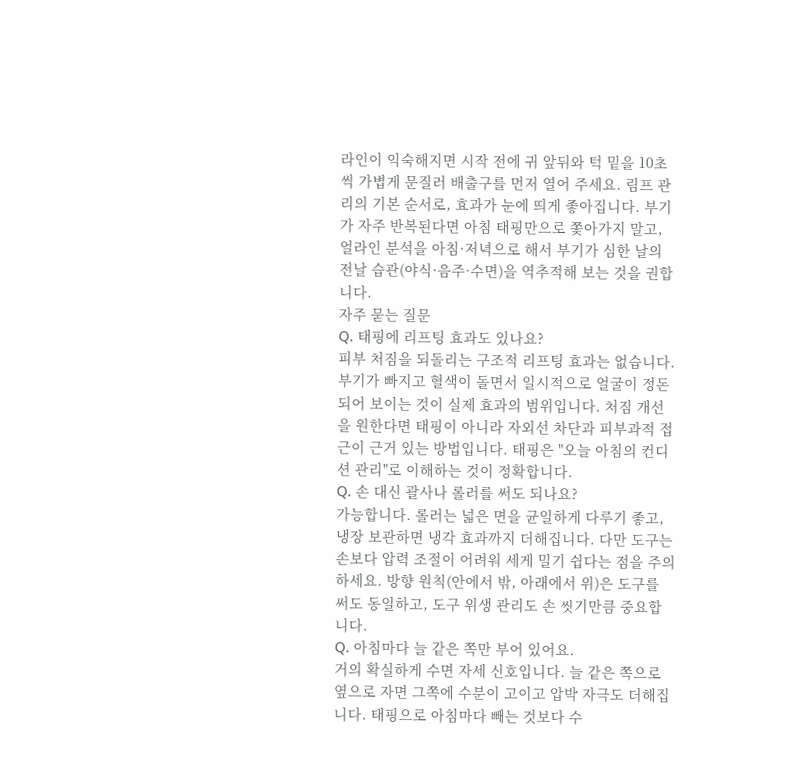라인이 익숙해지면 시작 전에 귀 앞뒤와 턱 밑을 10초씩 가볍게 문질러 배출구를 먼저 열어 주세요. 림프 관리의 기본 순서로, 효과가 눈에 띄게 좋아집니다. 부기가 자주 반복된다면 아침 태핑만으로 쫓아가지 말고, 얼라인 분석을 아침·저녁으로 해서 부기가 심한 날의 전날 습관(야식·음주·수면)을 역추적해 보는 것을 권합니다.
자주 묻는 질문
Q. 태핑에 리프팅 효과도 있나요?
피부 처짐을 되돌리는 구조적 리프팅 효과는 없습니다. 부기가 빠지고 혈색이 돌면서 일시적으로 얼굴이 정돈되어 보이는 것이 실제 효과의 범위입니다. 처짐 개선을 원한다면 태핑이 아니라 자외선 차단과 피부과적 접근이 근거 있는 방법입니다. 태핑은 "오늘 아침의 컨디션 관리"로 이해하는 것이 정확합니다.
Q. 손 대신 괄사나 롤러를 써도 되나요?
가능합니다. 롤러는 넓은 면을 균일하게 다루기 좋고, 냉장 보관하면 냉각 효과까지 더해집니다. 다만 도구는 손보다 압력 조절이 어려워 세게 밀기 쉽다는 점을 주의하세요. 방향 원칙(안에서 밖, 아래에서 위)은 도구를 써도 동일하고, 도구 위생 관리도 손 씻기만큼 중요합니다.
Q. 아침마다 늘 같은 쪽만 부어 있어요.
거의 확실하게 수면 자세 신호입니다. 늘 같은 쪽으로 옆으로 자면 그쪽에 수분이 고이고 압박 자극도 더해집니다. 태핑으로 아침마다 빼는 것보다 수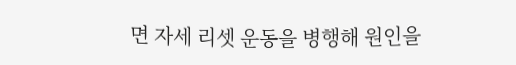면 자세 리셋 운동을 병행해 원인을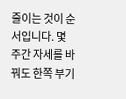줄이는 것이 순서입니다. 몇 주간 자세를 바꿔도 한쪽 부기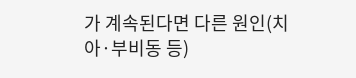가 계속된다면 다른 원인(치아·부비동 등)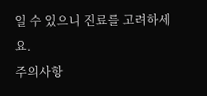일 수 있으니 진료를 고려하세요.
주의사항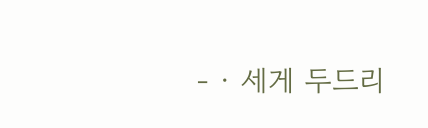- · 세게 두드리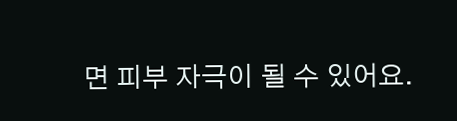면 피부 자극이 될 수 있어요.